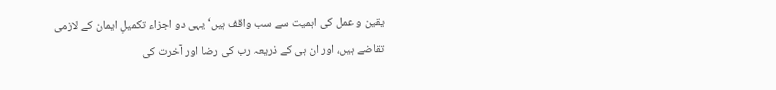یقین و عمل کی اہمیت سے سب واقف ہیں‘ یہی دو اجزاء تکمیلِ ایمان کے لازمی تقاضے ہیں، اور ان ہی کے ذریعہ رب کی رضا اور آخرت کی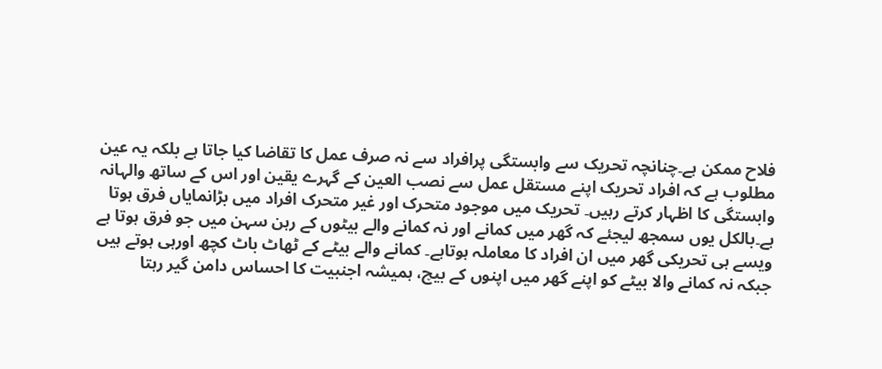فلاح ممکن ہے۔چنانچہ تحریک سے وابستگی پرافراد سے نہ صرف عمل کا تقاضا کیا جاتا ہے بلکہ یہ عین مطلوب ہے کہ افراد تحریک اپنے مستقل عمل سے نصب العین کے گہرے یقین اور اس کے ساتھ والہانہ وابستگی کا اظہار کرتے رہیں۔ تحریک میں موجود متحرک اور غیر متحرک افراد میں بڑانمایاں فرق ہوتا ہے۔بالکل یوں سمجھ لیجئے کہ گھر میں کمانے اور نہ کمانے والے بیٹوں کے رہن سہن میں جو فرق ہوتا ہے ویسے ہی تحریکی گھر میں ان افراد کا معاملہ ہوتاہے۔ کمانے والے بیٹے کے ٹھاٹ باٹ کچھ اورہی ہوتے ہیں جبکہ نہ کمانے والا بیٹے کو اپنے گھر میں اپنوں کے بیچ، ہمیشہ اجنبیت کا احساس دامن گیر رہتا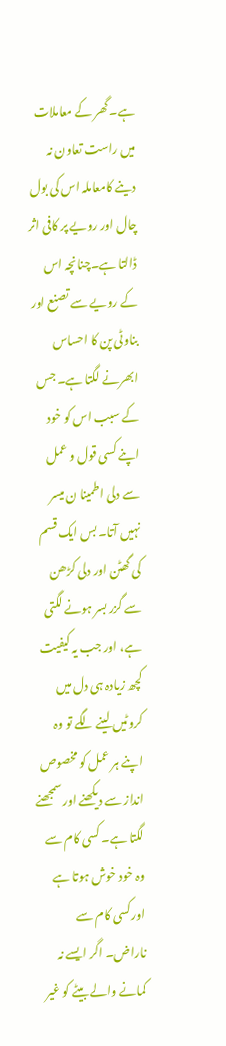ہے۔ گھر کے معاملات میں راست تعاون نہ دینے کامعاملہ اس کی بول چال اور رویے پر کافی اثر ڈالتا ہے۔چنانچہ اس کے رویے سے تصنع اور بناوٹی پن کا احساس ابھرنے لگتا ہے۔ جس کے سبب اس کو خود اپنے کسی قول و عمل سے دلی اطمینا ن میسر نہیں آتا۔ بس ایک قسم کی گھٹن اور دلی کڑھن سے گزر بسر ہونے لگتی ہے، اور جب یہ کیفیت کچھ زیادہ ہی دل میں کروٹیں لینے لگے تو وہ اپنے ہر عمل کو مخصوص انداز سے دیکھنے اور سمجھنے لگتا ہے۔ کسی کام سے وہ خود خوش ہوتا ہے اورکسی کام سے ناراض۔ اگر ایسے نہ کمانے والے بیٹے کو غیر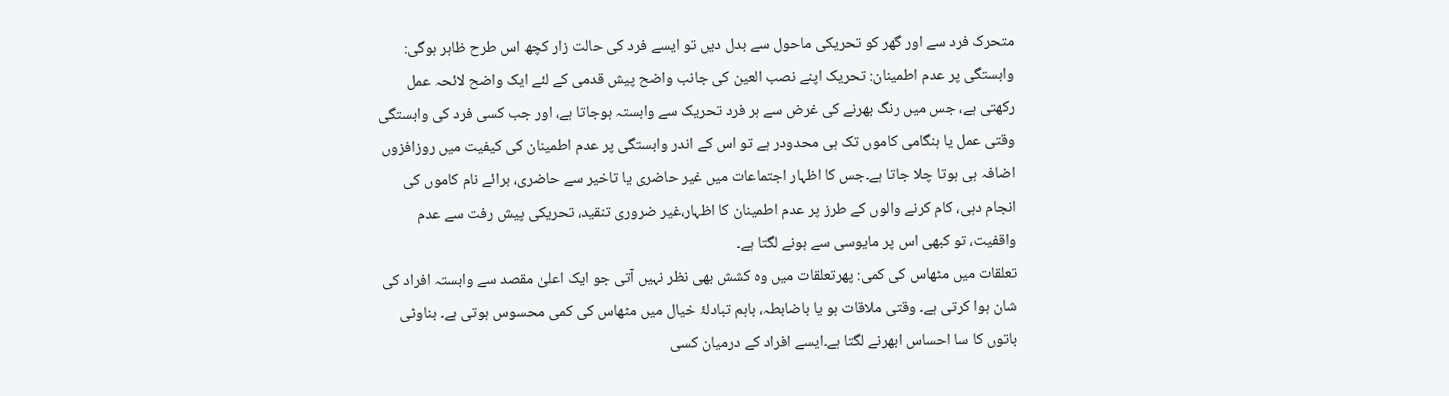متحرک فرد سے اور گھر کو تحریکی ماحول سے بدل دیں تو ایسے فرد کی حالت زار کچھ اس طرح ظاہر ہوگی:
وابستگی پر عدم اطمینان: تحریک اپنے نصب العین کی جانب واضح پیش قدمی کے لئے ایک واضح لائحہ عمل رکھتی ہے، جس میں رنگ بھرنے کی غرض سے ہر فرد تحریک سے وابستہ ہوجاتا ہے، اور جب کسی فرد کی وابستگی وقتی عمل یا ہنگامی کاموں تک ہی محدودر ہے تو اس کے اندر وابستگی پر عدم اطمینان کی کیفیت میں روزافزوں اضافہ ہی ہوتا چلا جاتا ہے۔جس کا اظہار اجتماعات میں غیر حاضری یا تاخیر سے حاضری، برائے نام کاموں کی انجام دہی، کام کرنے والوں کے طرز پر عدم اطمینان کا اظہار،غیر ضروری تنقید، تحریکی پیش رفت سے عدم واقفیت، تو کبھی اس پر مایوسی سے ہونے لگتا ہے۔
تعلقات میں مٹھاس کی کمی: پھرتعلقات میں وہ کشش بھی نظر نہیں آتی جو ایک اعلیٰ مقصد سے وابستہ افراد کی شان ہوا کرتی ہے۔ وقتی ملاقات ہو یا باضابطہ، باہم تبادلۂ خیال میں مٹھاس کی کمی محسوس ہوتی ہے۔ بناوٹی باتوں کا سا احساس ابھرنے لگتا ہے۔ایسے افراد کے درمیان کسی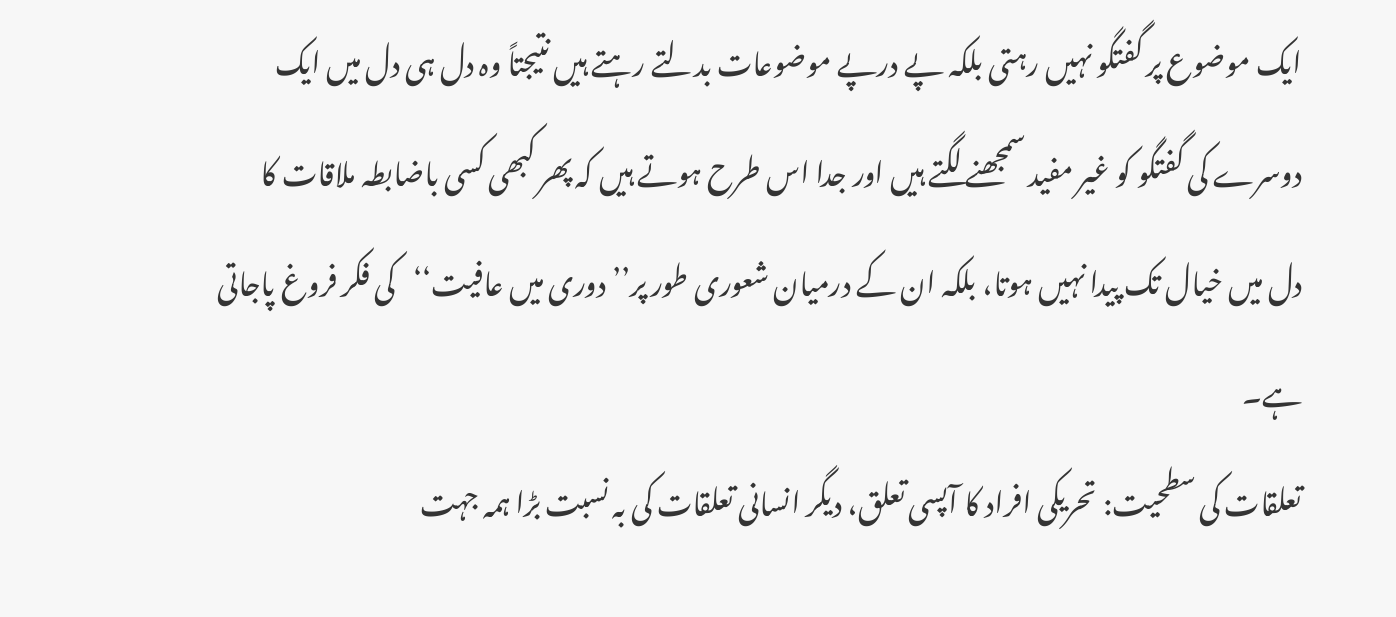ایک موضوع پر گفتگو نہیں رہتی بلکہ پے درپے موضوعات بدلتے رہتے ہیں نتیجتاً وہ دل ہی دل میں ایک دوسرے کی گفتگو کو غیر مفید سمجھنے لگتے ہیں اور جدا اس طرح ہوتے ہیں کہ پھر کبھی کسی باضابطہ ملاقات کا دل میں خیال تک پیدا نہیں ہوتا، بلکہ ان کے درمیان شعوری طور پر’’دوری میں عافیت‘‘کی فکر فروغ پاجاتی ہے۔
تعلقات کی سطحیت: تحریکی افراد کا آپسی تعلق، دیگر انسانی تعلقات کی بہ نسبت بڑا ہمہ جہت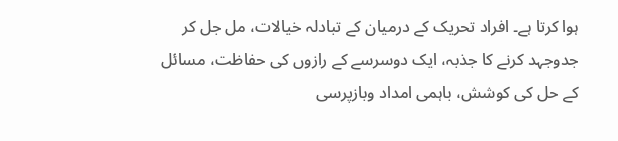ہوا کرتا ہے۔ افراد تحریک کے درمیان کے تبادلہ خیالات، مل جل کر جدوجہد کرنے کا جذبہ، ایک دوسرسے کے رازوں کی حفاظت، مسائل کے حل کی کوشش، باہمی امداد وبازپرسی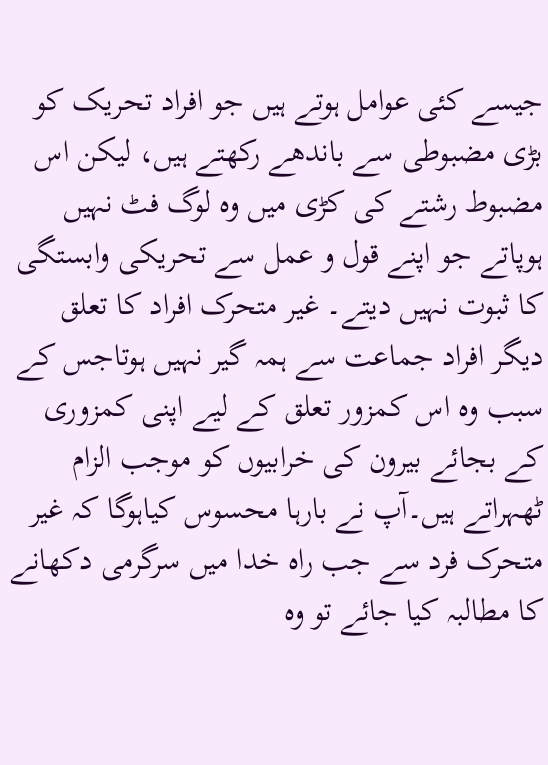جیسے کئی عوامل ہوتے ہیں جو افراد تحریک کو بڑی مضبوطی سے باندھے رکھتے ہیں، لیکن اس مضبوط رشتے کی کڑی میں وہ لوگ فٹ نہیں ہوپاتے جو اپنے قول و عمل سے تحریکی وابستگی کا ثبوت نہیں دیتے۔ غیر متحرک افراد کا تعلق دیگر افراد جماعت سے ہمہ گیر نہیں ہوتاجس کے سبب وہ اس کمزور تعلق کے لیے اپنی کمزوری کے بجائے بیرون کی خرابیوں کو موجب الزام ٹھہراتے ہیں۔آپ نے بارہا محسوس کیاہوگا کہ غیر متحرک فرد سے جب راہ خدا میں سرگرمی دکھانے کا مطالبہ کیا جائے تو وہ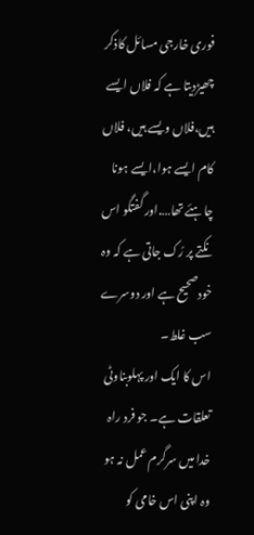فوری خارجی مسائل کاذکر چھیڑدیتا ہے کہ فلاں ایسے ہیں،فلاں ویسے ہیں، فلاں کام ایسے ہوا،ایسے ہونا چاہئے تھا….اور گفتگو اس نکتے پر رُک جاتی ہے کہ وہ خودصحیح ہے اور دوسرے سب غلط۔
اس کا ایک اور پہلوبناوٹی تعلقات ہے۔ جو فرد راہ خدا میں سرگرم عمل نہ ہو وہ اپنی اس خامی کو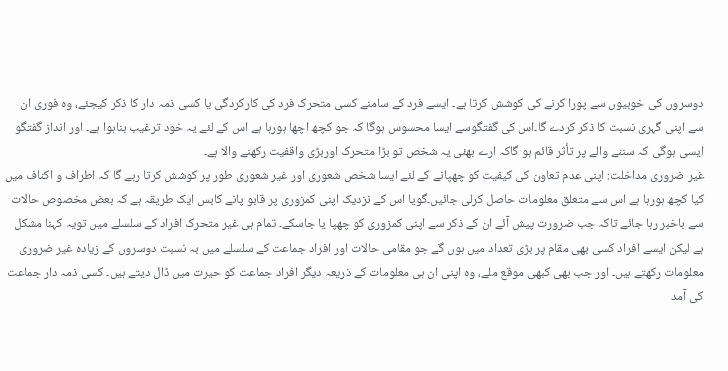دوسروں کی خوبیوں سے پورا کرنے کی کوشش کرتا ہے۔ ایسے فرد کے سامنے کسی متحرک فرد کی کارکردگی یا کسی ذمہ دار کا ذکر کیجئے، وہ فوری ان سے اپنی گہری نسبت کا ذکر کردے گا۔اس کی گفتگوسے ایسا محسوس ہوگا کہ جو کچھ اچھا ہورہا ہے اس کے لئے یہ خود ترغیب بناہوا ہے۔ اور انداز گفتگو ایسی ہوگی کہ سننے والے پر تأثر قائم ہو گاکہ ارے بھئی یہ شخص تو بڑا متحرک اوربڑی واقفیت رکھنے والا ہے۔
غیر ضروری مداخلت: اپنی عدم تعاون کی کیفیت کو چھپانے کے لئے ایسا شخص شعوری اور غیر شعوری طور پر کوشش کرتا رہے گا کہ اطراف و اکناف میں کیا کچھ ہورہا ہے اس سے متعلق معلومات حاصل کرلی جائیں۔گویا اس کے نزدیک اپنی کمزوری پر قابو پانے کابس ایک طریقہ ہے کہ بعض مخصوص حالات سے باخبر رہا جائے تاکہ جب ضرورت پیش آئے ان کے ذکر سے اپنی کمزوری کو چھپا یا جاسکے۔ تمام ہی غیر متحرک افراد کے سلسلے میں تویہ کہنا مشکل ہے لیکن ایسے افراد کسی بھی مقام پر بڑی تعداد میں ہوں گے جو مقامی حالات اور افراد جماعت کے سلسلے میں بہ نسبت دوسروں کے زیادہ غیر ضروری معلومات رکھتے ہیں۔ اور جب بھی کبھی موقع ملے، وہ اپنی ان ہی معلومات کے ذریعہ دیگر افراد جماعت کو حیرت میں ڈال دیتے ہیں۔ کسی ذمہ دار جماعت کی آمد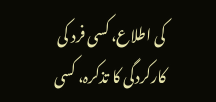کی اطلاع، کسی فرد کی کارکردگی کا تذکرہ، کسی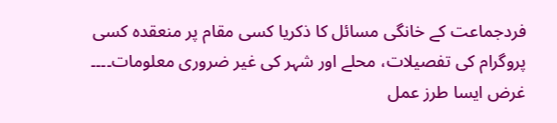فردجماعت کے خانگی مسائل کا ذکریا کسی مقام پر منعقدہ کسی پروگرام کی تفصیلات، محلے اور شہر کی غیر ضروری معلومات۔۔۔۔ غرض ایسا طرز عمل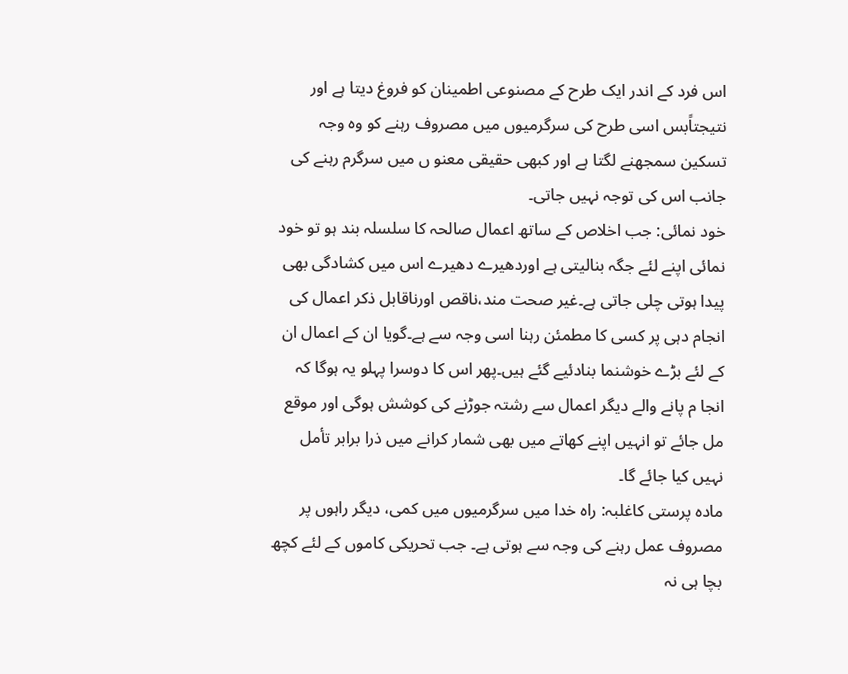اس فرد کے اندر ایک طرح کے مصنوعی اطمینان کو فروغ دیتا ہے اور نتیجتاًبس اسی طرح کی سرگرمیوں میں مصروف رہنے کو وہ وجہ تسکین سمجھنے لگتا ہے اور کبھی حقیقی معنو ں میں سرگرم رہنے کی جانب اس کی توجہ نہیں جاتی۔
خود نمائی: جب اخلاص کے ساتھ اعمال صالحہ کا سلسلہ بند ہو تو خود نمائی اپنے لئے جگہ بنالیتی ہے اوردھیرے دھیرے اس میں کشادگی بھی پیدا ہوتی چلی جاتی ہے۔غیر صحت مند،ناقص اورناقابل ذکر اعمال کی انجام دہی پر کسی کا مطمئن رہنا اسی وجہ سے ہے۔گویا ان کے اعمال ان کے لئے بڑے خوشنما بنادئیے گئے ہیں۔پھر اس کا دوسرا پہلو یہ ہوگا کہ انجا م پانے والے دیگر اعمال سے رشتہ جوڑنے کی کوشش ہوگی اور موقع مل جائے تو انہیں اپنے کھاتے میں بھی شمار کرانے میں ذرا برابر تأمل نہیں کیا جائے گا۔
مادہ پرستی کاغلبہ: راہ خدا میں سرگرمیوں میں کمی، دیگر راہوں پر مصروف عمل رہنے کی وجہ سے ہوتی ہے۔ جب تحریکی کاموں کے لئے کچھ بچا ہی نہ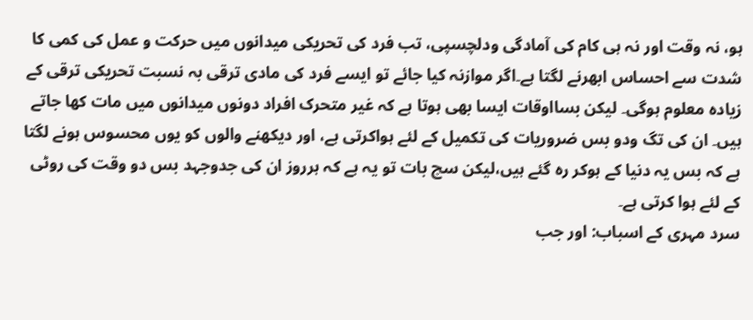ہو، نہ وقت اور نہ ہی کام کی آمادگی ودلچسپی، تب فرد کی تحریکی میدانوں میں حرکت و عمل کی کمی کا شدت سے احساس ابھرنے لگتا ہے۔اگر موازنہ کیا جائے تو ایسے فرد کی مادی ترقی بہ نسبت تحریکی ترقی کے زیادہ معلوم ہوگی۔ لیکن بسااوقات ایسا بھی ہوتا ہے کہ غیر متحرک افراد دونوں میدانوں میں مات کھا جاتے ہیں۔ ان کی تگ ودو بس ضروریات کی تکمیل کے لئے ہواکرتی ہے، اور دیکھنے والوں کو یوں محسوس ہونے لگتا ہے کہ بس یہ دنیا کے ہوکر رہ گئے ہیں،لیکن سچ بات تو یہ ہے کہ ہرروز ان کی جدوجہد بس دو وقت کی روٹی کے لئے ہوا کرتی ہے۔
سرد مہری کے اسباب: اور جب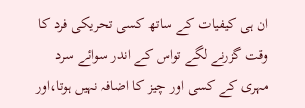ان ہی کیفیات کے ساتھ کسی تحریکی فرد کا وقت گزرنے لگے تواس کے اندر سوائے سرد مہری کے کسی اور چیز کا اضافہ نہیں ہوتا،اور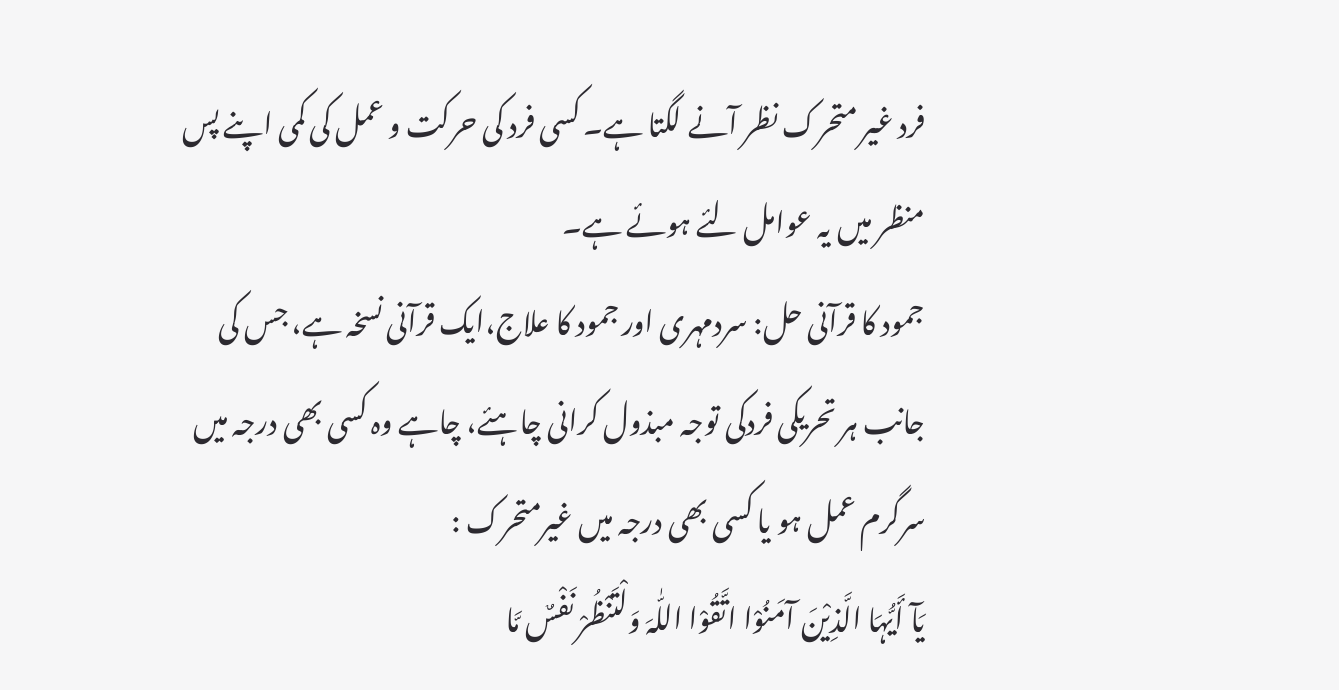فرد غیر متحرک نظر آنے لگتا ہے۔ کسی فرد کی حرکت و عمل کی کمی اپنے پس منظر میں یہ عوامل لئے ہوئے ہے۔
جمود کا قرآنی حل: سردمہری اور جمود کا علاج،ایک قرآنی نسخہ ہے، جس کی جانب ہر تحریکی فردکی توجہ مبذول کرانی چاہئے، چاہے وہ کسی بھی درجہ میں سرگرم عمل ہو یا کسی بھی درجہ میں غیرمتحرک :
یَآ أَیُّہَا الَّذِیْنَ آمَنُوْا اتَّقُوْا اللّٰہَ وَلْتَنْظُرْ نَفْسٌ مَّا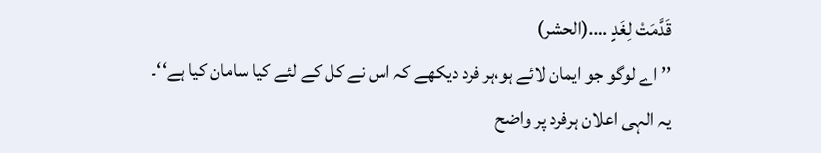قَدَّمَتْ لِغَدٍ ….(الحشر)
’’اے لوگو جو ایمان لائے ہو،ہر فرد دیکھے کہ اس نے کل کے لئے کیا سامان کیا ہے‘‘۔
یہ الہی اعلان ہرفرد پر واضح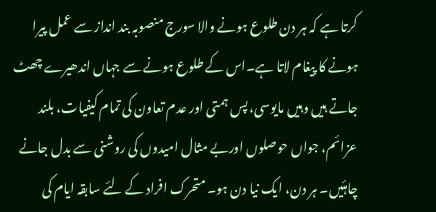کرتا ہے کہ ہر دن طلوع ہونے والا سورج منصوبہ بند انداز سے عمل پیرا ہونے کا پیغام لاتا ہے۔اس کے طلوع ہونے سے جہاں اندھیرے چھٹ جاتے ہیں وہیں مایوسی، پس ہمتی اور عدم تعاون کی تمام کیفیات، بلند عزائم، جواں حوصلوں اوربے مثال امیدوں کی روشنی سے بدل جانے چاہئیں۔ ہر دن، ایک نیا دن ہو۔ متحرک افراد کے لئے سابقہ ایام کی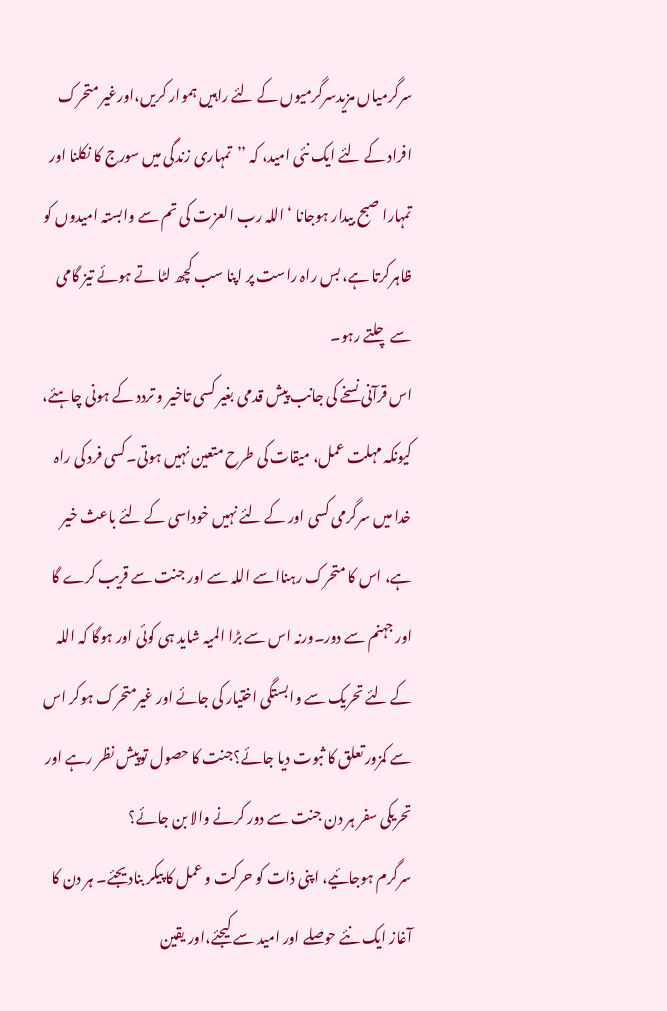سرگرمیاں مزیدسرگرمیوں کے لئے راہیں ہموار کریں،اورغیر متحرک افراد کے لئے ایک نئی امید، کہ ’’تمہاری زندگی میں سورج کا نکلنا اور تمہارا صبح بیدار ہوجانا ‘ اللہ رب العزت کی تم سے وابستہ امیدوں کو ظاہرکرتا ہے، بس راہ راست پر اپنا سب کچھ لٹا تے ہوئے تیز گامی سے چلتے رہو۔
اس قرآنی نسخے کی جانب پیش قدمی بغیر کسی تاخیر و تردد کے ہونی چاہئے، کیونکہ مہلت عمل، میقات کی طرح متعین نہیں ہوتی۔کسی فرد کی راہ خدا میں سرگرمی کسی اور کے لئے نہیں خوداسی کے لئے باعث خیر ہے، اس کا متحرک رہنااسے اللہ سے اور جنت سے قریب کرے گا اور جہنم سے دور۔ورنہ اس سے بڑا المیہ شاید ہی کوئی اور ہوگا کہ اللہ کے لئے تحریک سے وابستگی اختیار کی جائے اور غیرمتحرک ہوکر اس سے کمزور تعلق کا ثبوت دیا جائے؟جنت کا حصول توپیش نظر رہے اور تحریکی سفر ہر دن جنت سے دور کرنے والا بن جائے؟
سرگرم ہوجائیے، اپنی ذات کو حرکت و عمل کا پیکر بنادیجئے۔ ہر دن کا آغاز ایک نئے حوصلے اور امید سے کیجئے،اور یقین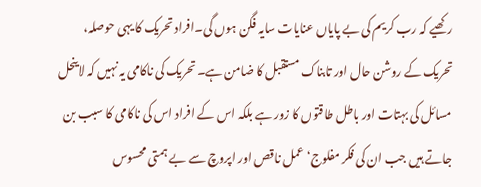رکھیے کہ رب کریم کی بے پایاں عنایات سایہ فگن ہوں گی۔افراد تحریک کا یہی حوصلہ، تحریک کے روشن حال اور تابناک مستقبل کا ضامن ہے۔ تحریک کی ناکامی یہ نہیں کہ لاینحل مسائل کی بہتات اور باطل طاقتوں کا زور ہے بلکہ اس کے افراد اس کی ناکامی کا سبب بن جاتے ہیں جب ان کی فکر مفلوج‘ عمل ناقص اور اپروچ سے بے ہمتی محسوس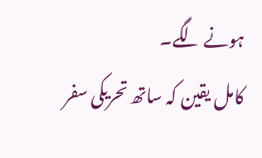ہونے لگے۔
کامل یقین کہ ساتھ تحریکی سفر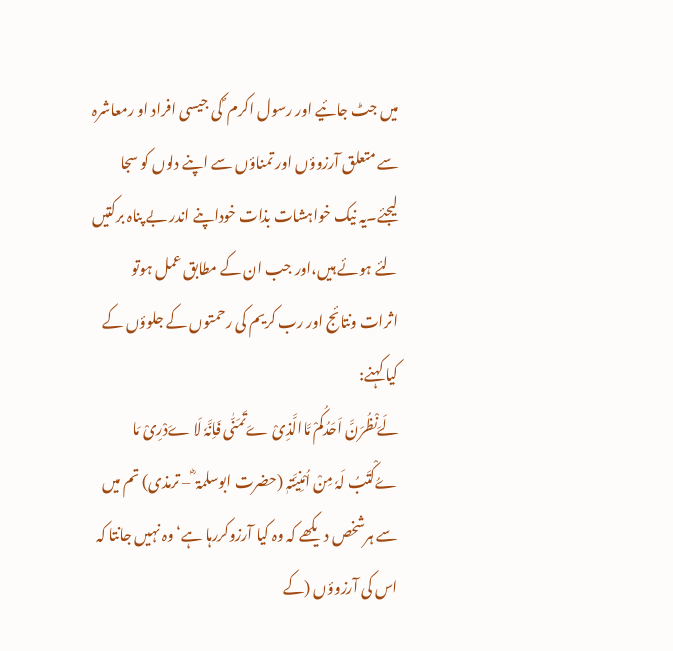میں جٹ جائیے اور رسول اکرم ؐ کی جیسی افراد او رمعاشرہ سے متعلق آرزوؤں اور تمناؤں سے اپنے دلوں کو سجا لیجئے۔یہ نیک خواہشات بذات خوداپنے اندر بے پناہ برکتیں لئے ہوئے ہیں،اور جب ان کے مطابق عمل ہوتو اثرات ونتائج اور رب کریم کی رحمتوں کے جلوؤں کے کیا کہنے:
لَےَنْظُرَنَّ اَحَدُکُمْ مَّاالَّذِیْ ےَتَمَنّٰی فَاِنَّہٗ لَا ےَدْرِیْ مَا ےُکْتَبُ لَہٗ مِنْ اُمْنِیَّتہٖ (حضرت ابوسلمۃ ؓ – ترمذی) تم میں سے ہرشخص دیکھے کہ وہ کیا آرزوکررہا ہے‘وہ نہیں جانتا کہ اس کی آرزوؤں (کے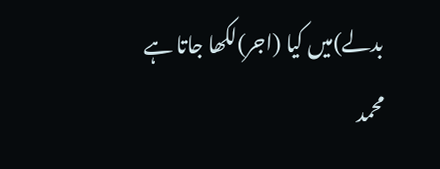بدلے)میں کیا (اجر)لکھا جاتا ہے
محمد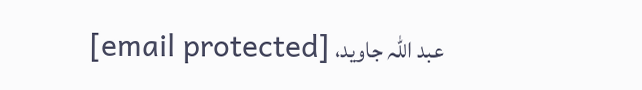عبد اللّٰہ جاوید، [email protected]